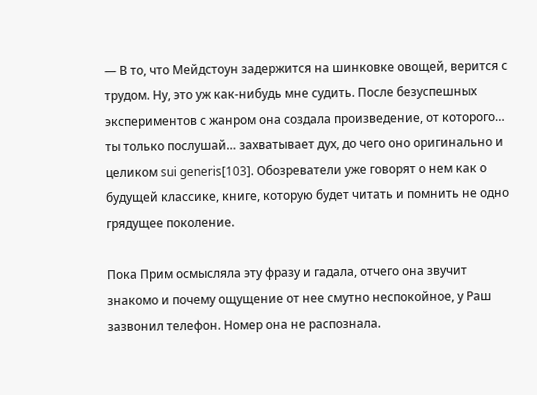— В то, что Мейдстоун задержится на шинковке овощей, верится с трудом. Ну, это уж как-нибудь мне судить. После безуспешных экспериментов с жанром она создала произведение, от которого… ты только послушай… захватывает дух, до чего оно оригинально и целиком sui generis[103]. Обозреватели уже говорят о нем как о будущей классике, книге, которую будет читать и помнить не одно грядущее поколение.

Пока Прим осмысляла эту фразу и гадала, отчего она звучит знакомо и почему ощущение от нее смутно неспокойное, у Раш зазвонил телефон. Номер она не распознала.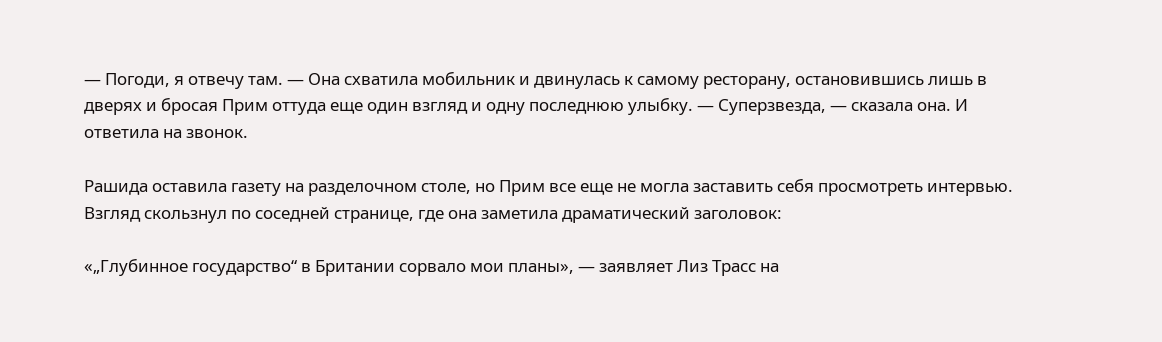— Погоди, я отвечу там. — Она схватила мобильник и двинулась к самому ресторану, остановившись лишь в дверях и бросая Прим оттуда еще один взгляд и одну последнюю улыбку. — Суперзвезда, — сказала она. И ответила на звонок.

Рашида оставила газету на разделочном столе, но Прим все еще не могла заставить себя просмотреть интервью. Взгляд скользнул по соседней странице, где она заметила драматический заголовок:

«„Глубинное государство“ в Британии сорвало мои планы», — заявляет Лиз Трасс на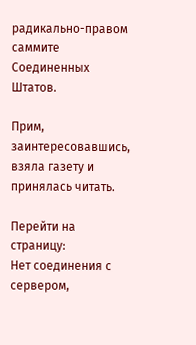радикально-правом саммите Соединенных Штатов.

Прим, заинтересовавшись, взяла газету и принялась читать.

Перейти на страницу:
Нет соединения с сервером,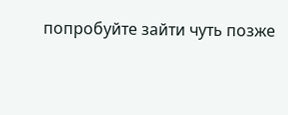попробуйте зайти чуть позже